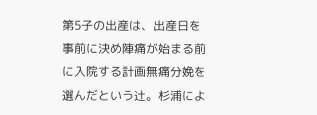第5子の出産は、出産日を事前に決め陣痛が始まる前に入院する計画無痛分娩を選んだという辻。杉浦によ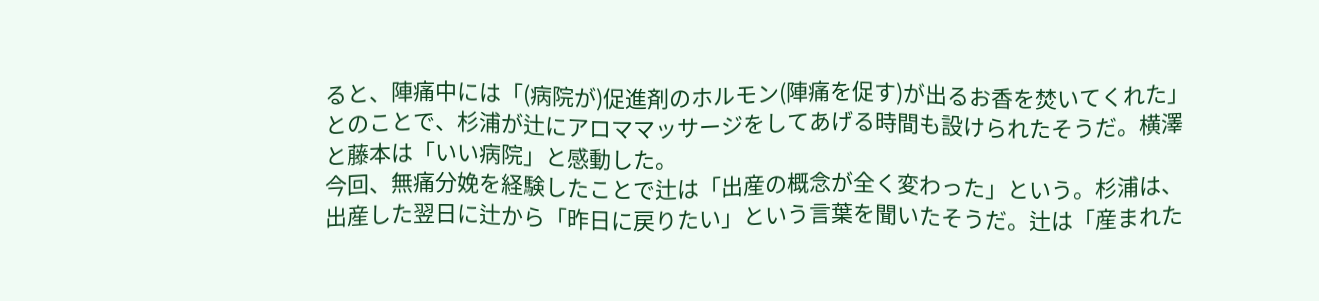ると、陣痛中には「(病院が)促進剤のホルモン(陣痛を促す)が出るお香を焚いてくれた」とのことで、杉浦が辻にアロママッサージをしてあげる時間も設けられたそうだ。横澤と藤本は「いい病院」と感動した。
今回、無痛分娩を経験したことで辻は「出産の概念が全く変わった」という。杉浦は、出産した翌日に辻から「昨日に戻りたい」という言葉を聞いたそうだ。辻は「産まれた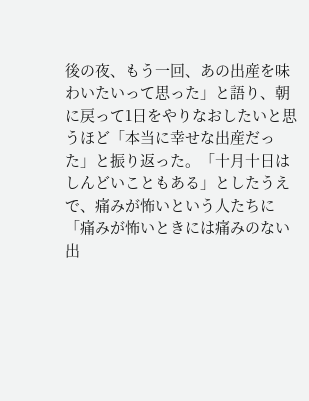後の夜、もう一回、あの出産を味わいたいって思った」と語り、朝に戻って1日をやりなおしたいと思うほど「本当に幸せな出産だった」と振り返った。「十月十日はしんどいこともある」としたうえで、痛みが怖いという人たちに「痛みが怖いときには痛みのない出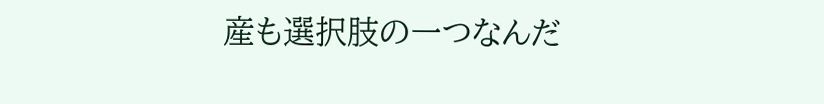産も選択肢の一つなんだ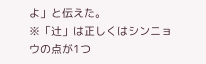よ」と伝えた。
※「辻」は正しくはシンニョウの点が1つ